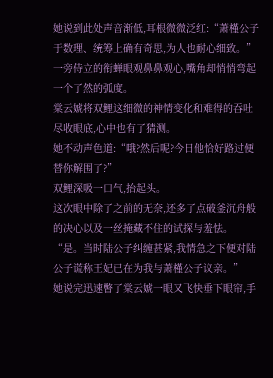她说到此处声音渐低,耳根微微泛红:“萧槿公子于数理、统筹上确有奇思,为人也耐心细致。”
一旁侍立的衔蝉眼观鼻鼻观心,嘴角却悄悄弯起一个了然的弧度。
棠云婋将双鲤这细微的神情变化和难得的吞吐尽收眼底,心中也有了猜测。
她不动声色道:“哦?然后呢?今日他恰好路过便替你解围了?”
双鲤深吸一口气,抬起头。
这次眼中除了之前的无奈,还多了点破釜沉舟般的决心以及一丝掩藏不住的试探与羞怯。
“是。当时陆公子纠缠甚紧,我情急之下便对陆公子谎称王妃已在为我与萧槿公子议亲。”
她说完迅速瞥了棠云婋一眼又飞快垂下眼帘,手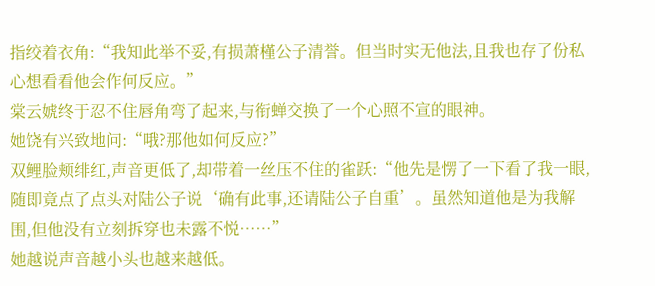指绞着衣角:“我知此举不妥,有损萧槿公子清誉。但当时实无他法,且我也存了份私心想看看他会作何反应。”
棠云婋终于忍不住唇角弯了起来,与衔蝉交换了一个心照不宣的眼神。
她饶有兴致地问:“哦?那他如何反应?”
双鲤脸颊绯红,声音更低了,却带着一丝压不住的雀跃:“他先是愣了一下看了我一眼,随即竟点了点头对陆公子说‘确有此事,还请陆公子自重’。虽然知道他是为我解围,但他没有立刻拆穿也未露不悦……”
她越说声音越小头也越来越低。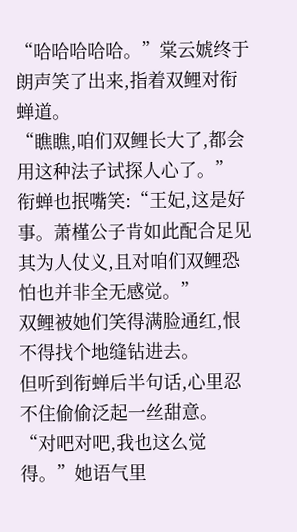“哈哈哈哈哈。”棠云婋终于朗声笑了出来,指着双鲤对衔蝉道。
“瞧瞧,咱们双鲤长大了,都会用这种法子试探人心了。”
衔蝉也抿嘴笑:“王妃,这是好事。萧槿公子肯如此配合足见其为人仗义,且对咱们双鲤恐怕也并非全无感觉。”
双鲤被她们笑得满脸通红,恨不得找个地缝钻进去。
但听到衔蝉后半句话,心里忍不住偷偷泛起一丝甜意。
“对吧对吧,我也这么觉得。”她语气里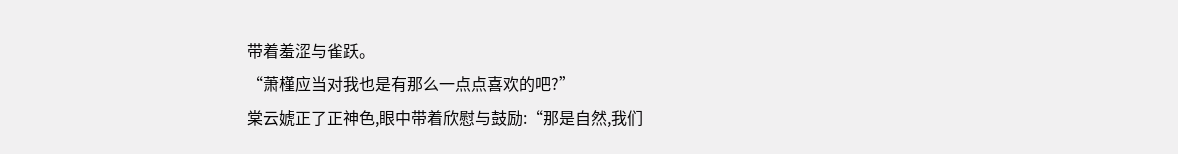带着羞涩与雀跃。
“萧槿应当对我也是有那么一点点喜欢的吧?”
棠云婋正了正神色,眼中带着欣慰与鼓励:“那是自然,我们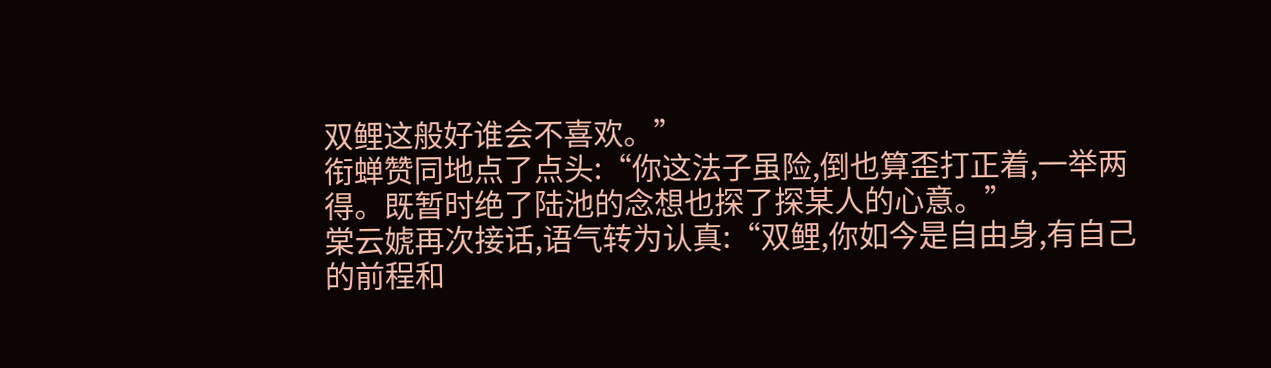双鲤这般好谁会不喜欢。”
衔蝉赞同地点了点头:“你这法子虽险,倒也算歪打正着,一举两得。既暂时绝了陆池的念想也探了探某人的心意。”
棠云婋再次接话,语气转为认真:“双鲤,你如今是自由身,有自己的前程和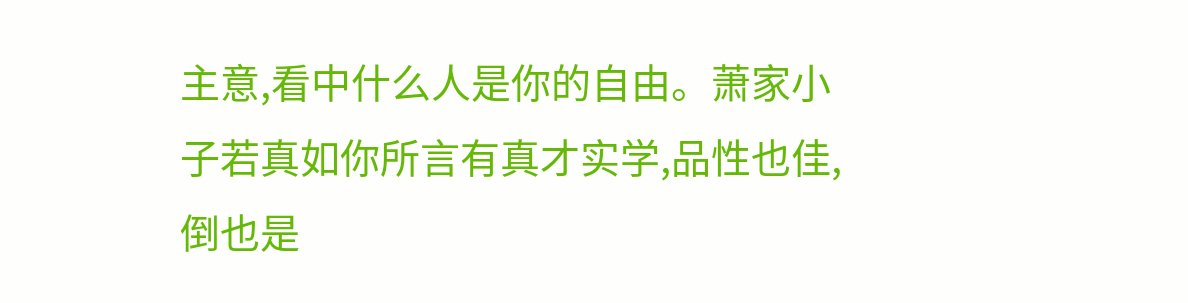主意,看中什么人是你的自由。萧家小子若真如你所言有真才实学,品性也佳,倒也是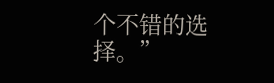个不错的选择。”